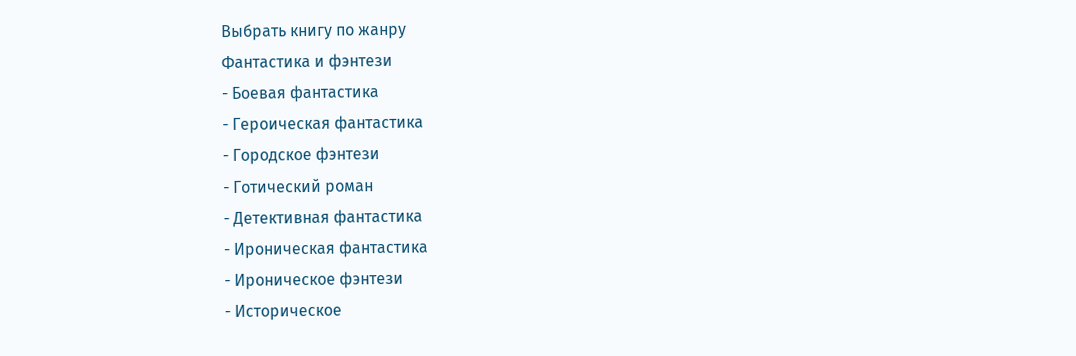Выбрать книгу по жанру
Фантастика и фэнтези
- Боевая фантастика
- Героическая фантастика
- Городское фэнтези
- Готический роман
- Детективная фантастика
- Ироническая фантастика
- Ироническое фэнтези
- Историческое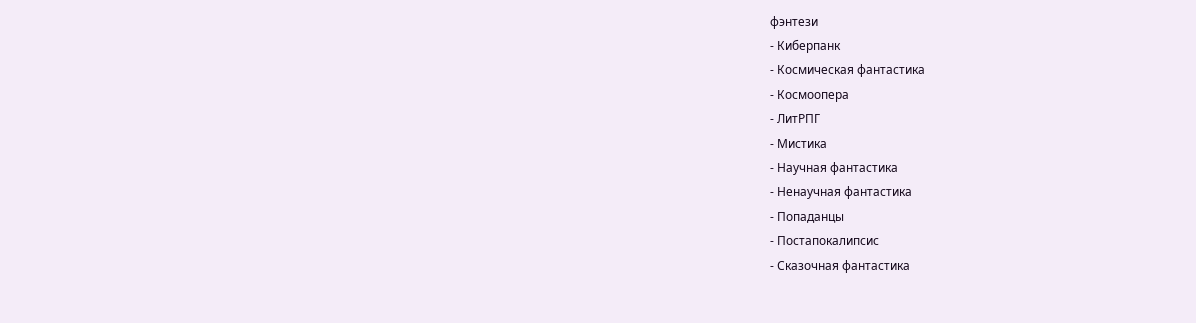фэнтези
- Киберпанк
- Космическая фантастика
- Космоопера
- ЛитРПГ
- Мистика
- Научная фантастика
- Ненаучная фантастика
- Попаданцы
- Постапокалипсис
- Сказочная фантастика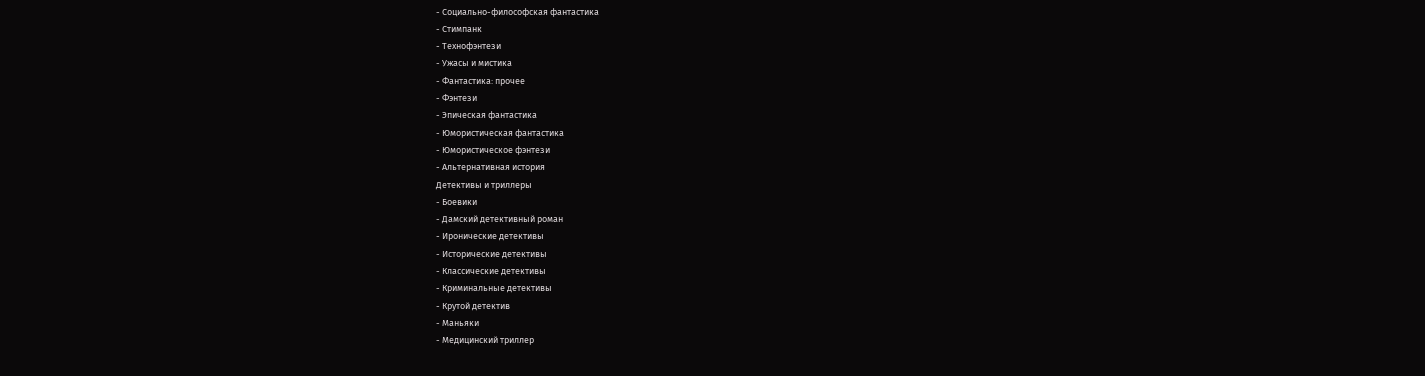- Социально-философская фантастика
- Стимпанк
- Технофэнтези
- Ужасы и мистика
- Фантастика: прочее
- Фэнтези
- Эпическая фантастика
- Юмористическая фантастика
- Юмористическое фэнтези
- Альтернативная история
Детективы и триллеры
- Боевики
- Дамский детективный роман
- Иронические детективы
- Исторические детективы
- Классические детективы
- Криминальные детективы
- Крутой детектив
- Маньяки
- Медицинский триллер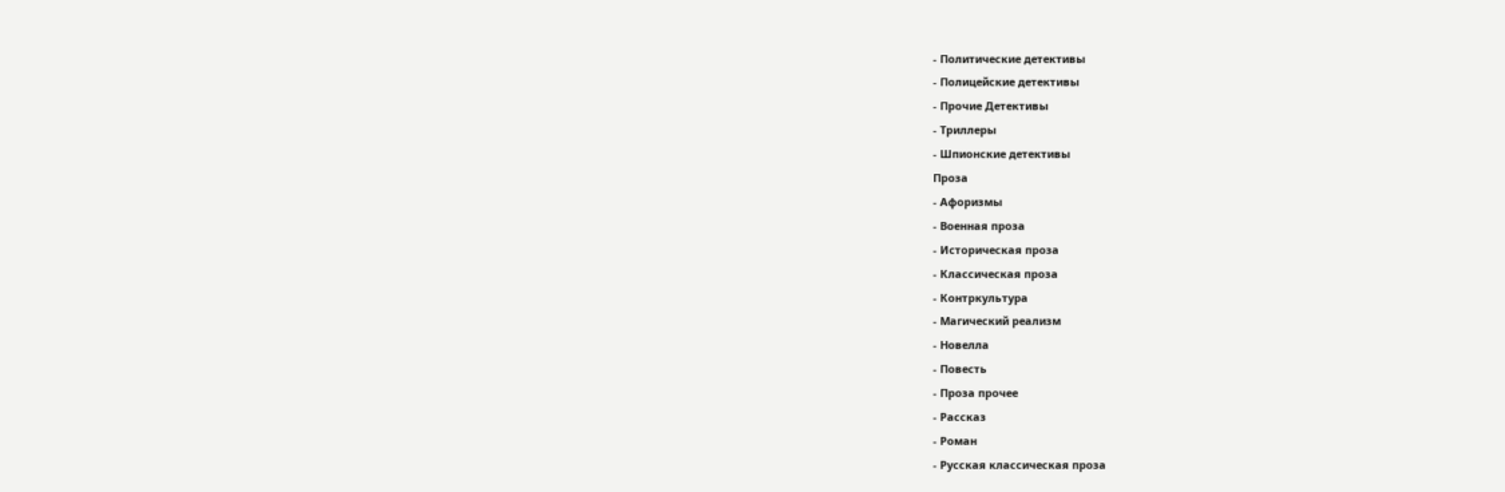- Политические детективы
- Полицейские детективы
- Прочие Детективы
- Триллеры
- Шпионские детективы
Проза
- Афоризмы
- Военная проза
- Историческая проза
- Классическая проза
- Контркультура
- Магический реализм
- Новелла
- Повесть
- Проза прочее
- Рассказ
- Роман
- Русская классическая проза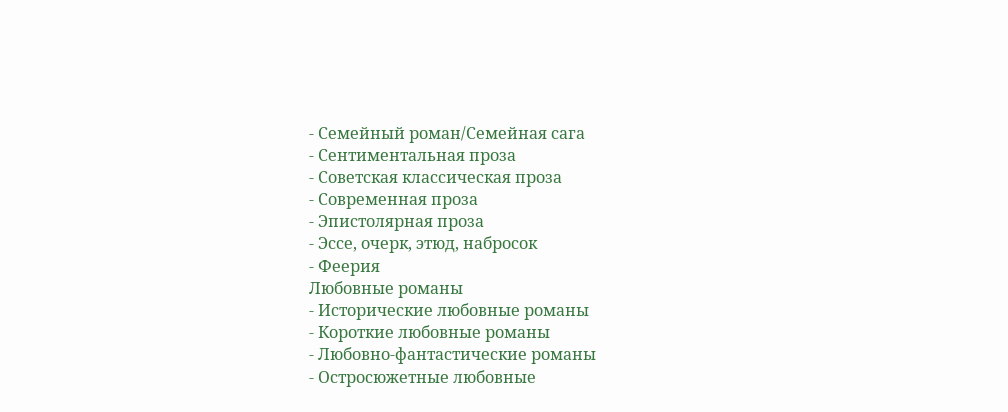- Семейный роман/Семейная сага
- Сентиментальная проза
- Советская классическая проза
- Современная проза
- Эпистолярная проза
- Эссе, очерк, этюд, набросок
- Феерия
Любовные романы
- Исторические любовные романы
- Короткие любовные романы
- Любовно-фантастические романы
- Остросюжетные любовные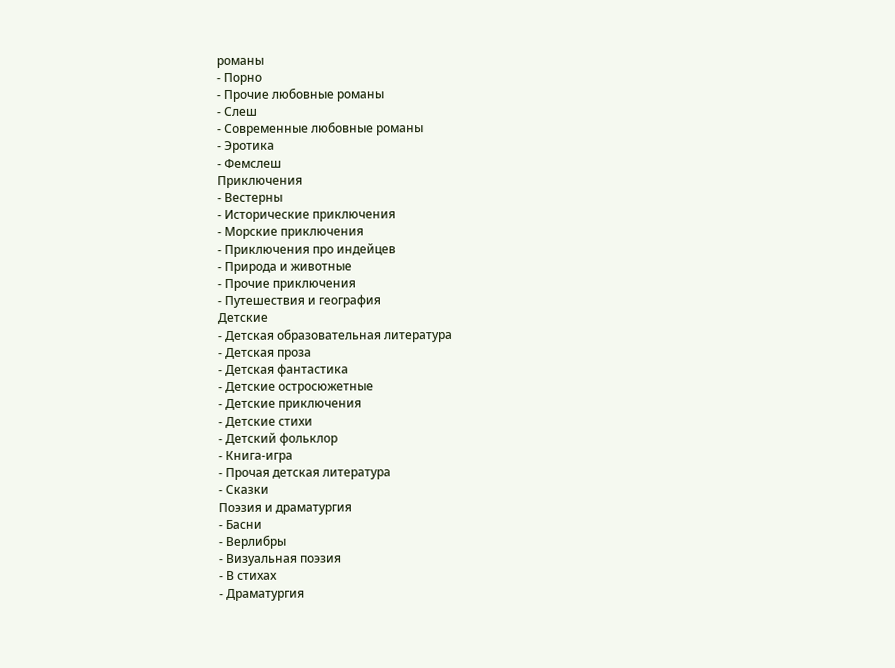романы
- Порно
- Прочие любовные романы
- Слеш
- Современные любовные романы
- Эротика
- Фемслеш
Приключения
- Вестерны
- Исторические приключения
- Морские приключения
- Приключения про индейцев
- Природа и животные
- Прочие приключения
- Путешествия и география
Детские
- Детская образовательная литература
- Детская проза
- Детская фантастика
- Детские остросюжетные
- Детские приключения
- Детские стихи
- Детский фольклор
- Книга-игра
- Прочая детская литература
- Сказки
Поэзия и драматургия
- Басни
- Верлибры
- Визуальная поэзия
- В стихах
- Драматургия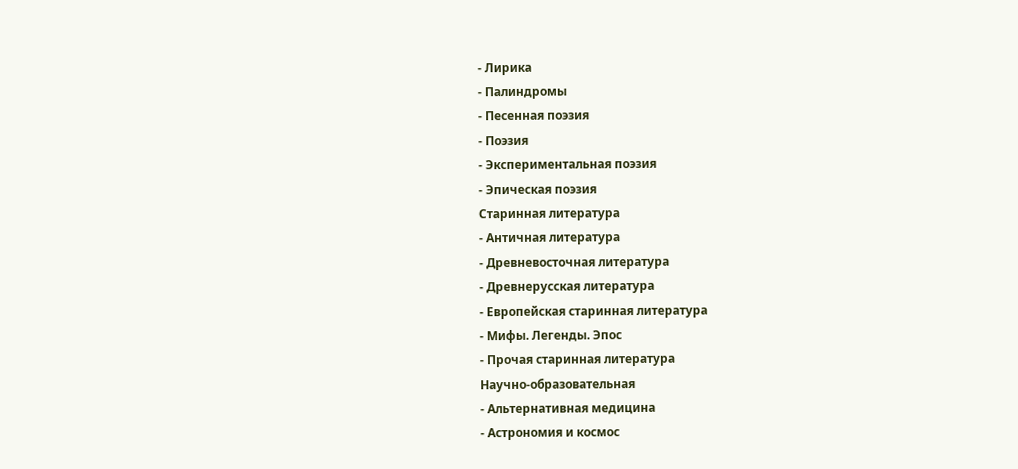- Лирика
- Палиндромы
- Песенная поэзия
- Поэзия
- Экспериментальная поэзия
- Эпическая поэзия
Старинная литература
- Античная литература
- Древневосточная литература
- Древнерусская литература
- Европейская старинная литература
- Мифы. Легенды. Эпос
- Прочая старинная литература
Научно-образовательная
- Альтернативная медицина
- Астрономия и космос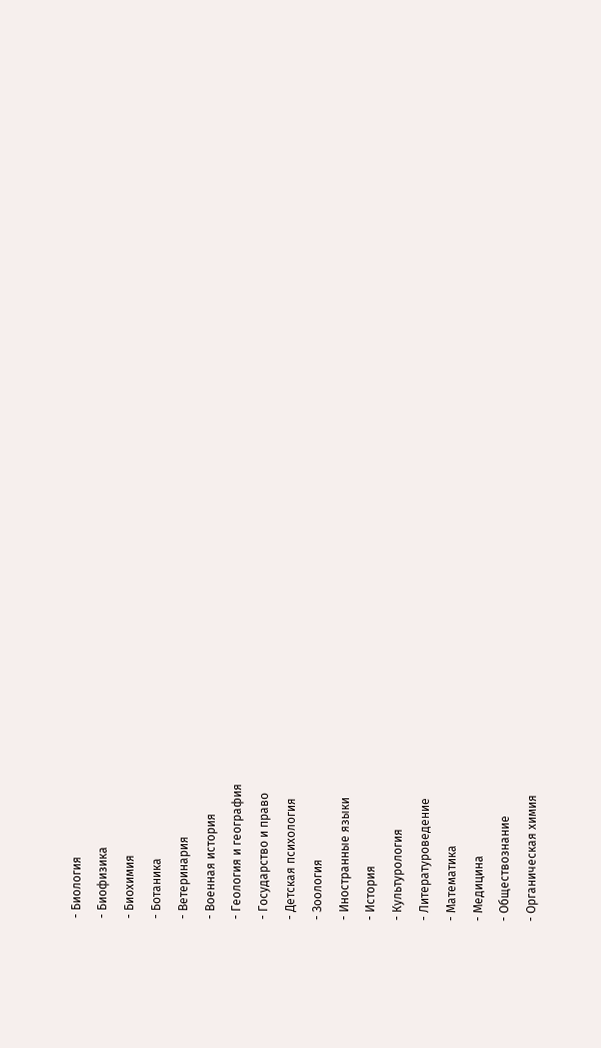- Биология
- Биофизика
- Биохимия
- Ботаника
- Ветеринария
- Военная история
- Геология и география
- Государство и право
- Детская психология
- Зоология
- Иностранные языки
- История
- Культурология
- Литературоведение
- Математика
- Медицина
- Обществознание
- Органическая химия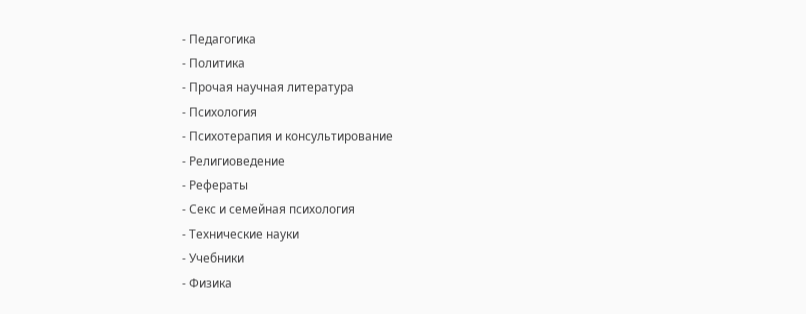- Педагогика
- Политика
- Прочая научная литература
- Психология
- Психотерапия и консультирование
- Религиоведение
- Рефераты
- Секс и семейная психология
- Технические науки
- Учебники
- Физика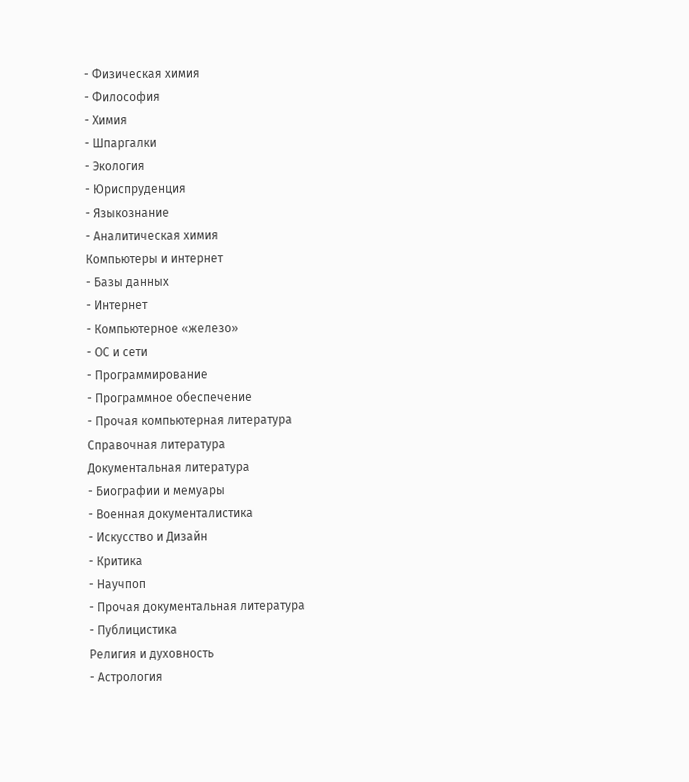- Физическая химия
- Философия
- Химия
- Шпаргалки
- Экология
- Юриспруденция
- Языкознание
- Аналитическая химия
Компьютеры и интернет
- Базы данных
- Интернет
- Компьютерное «железо»
- ОС и сети
- Программирование
- Программное обеспечение
- Прочая компьютерная литература
Справочная литература
Документальная литература
- Биографии и мемуары
- Военная документалистика
- Искусство и Дизайн
- Критика
- Научпоп
- Прочая документальная литература
- Публицистика
Религия и духовность
- Астрология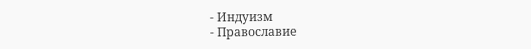- Индуизм
- Православие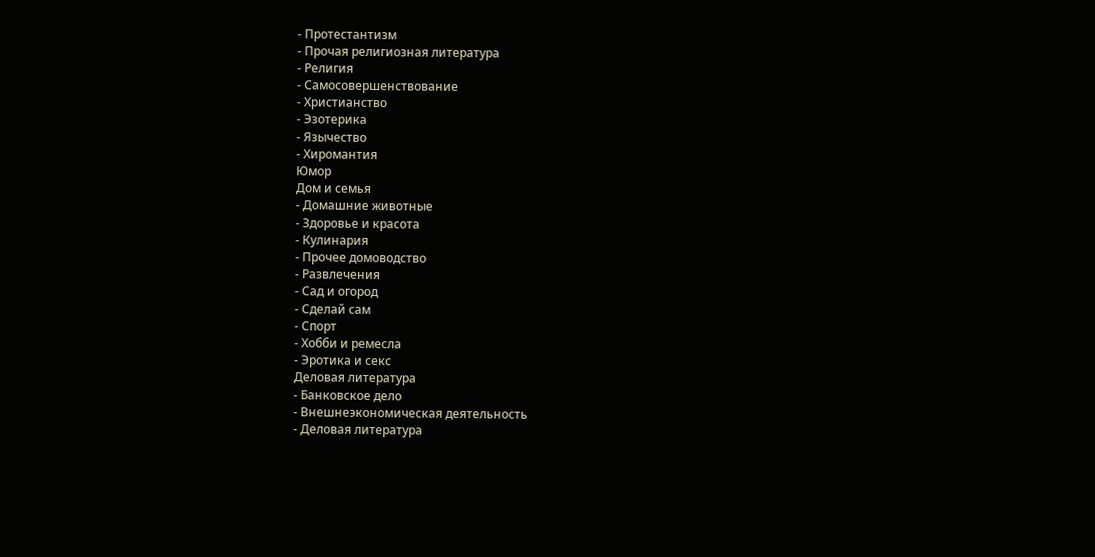- Протестантизм
- Прочая религиозная литература
- Религия
- Самосовершенствование
- Христианство
- Эзотерика
- Язычество
- Хиромантия
Юмор
Дом и семья
- Домашние животные
- Здоровье и красота
- Кулинария
- Прочее домоводство
- Развлечения
- Сад и огород
- Сделай сам
- Спорт
- Хобби и ремесла
- Эротика и секс
Деловая литература
- Банковское дело
- Внешнеэкономическая деятельность
- Деловая литература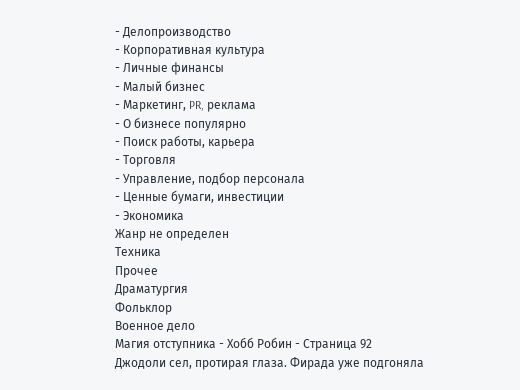- Делопроизводство
- Корпоративная культура
- Личные финансы
- Малый бизнес
- Маркетинг, PR, реклама
- О бизнесе популярно
- Поиск работы, карьера
- Торговля
- Управление, подбор персонала
- Ценные бумаги, инвестиции
- Экономика
Жанр не определен
Техника
Прочее
Драматургия
Фольклор
Военное дело
Магия отступника - Хобб Робин - Страница 92
Джодоли сел, протирая глаза. Фирада уже подгоняла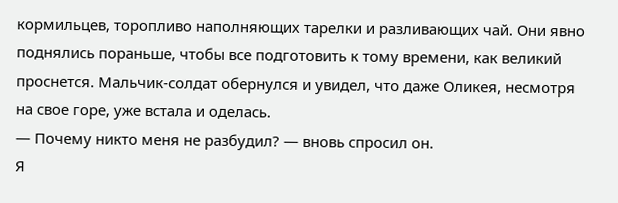кормильцев, торопливо наполняющих тарелки и разливающих чай. Они явно поднялись пораньше, чтобы все подготовить к тому времени, как великий проснется. Мальчик-солдат обернулся и увидел, что даже Оликея, несмотря на свое горе, уже встала и оделась.
— Почему никто меня не разбудил? — вновь спросил он.
Я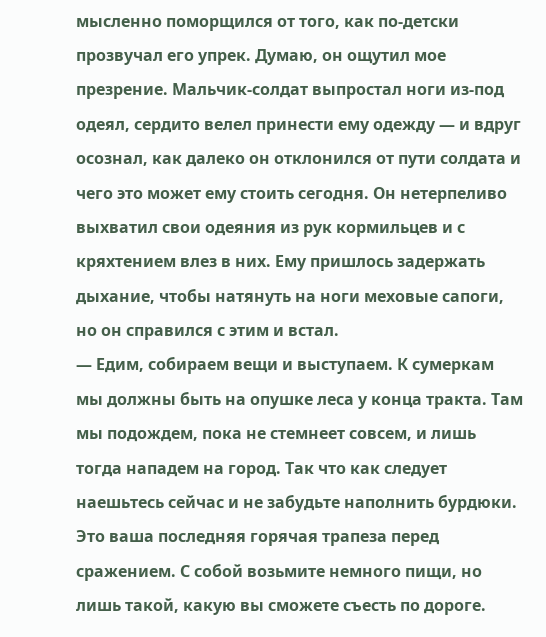мысленно поморщился от того, как по-детски прозвучал его упрек. Думаю, он ощутил мое презрение. Мальчик-солдат выпростал ноги из-под одеял, сердито велел принести ему одежду — и вдруг осознал, как далеко он отклонился от пути солдата и чего это может ему стоить сегодня. Он нетерпеливо выхватил свои одеяния из рук кормильцев и с кряхтением влез в них. Ему пришлось задержать дыхание, чтобы натянуть на ноги меховые сапоги, но он справился с этим и встал.
— Едим, собираем вещи и выступаем. К сумеркам мы должны быть на опушке леса у конца тракта. Там мы подождем, пока не стемнеет совсем, и лишь тогда нападем на город. Так что как следует наешьтесь сейчас и не забудьте наполнить бурдюки. Это ваша последняя горячая трапеза перед сражением. С собой возьмите немного пищи, но лишь такой, какую вы сможете съесть по дороге.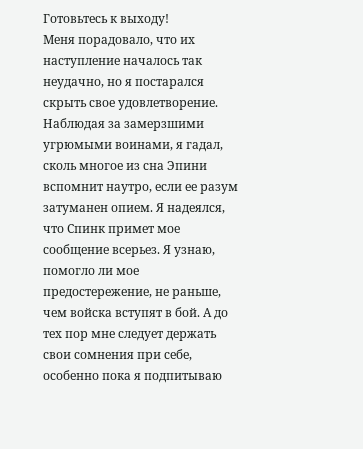Готовьтесь к выходу!
Меня порадовало, что их наступление началось так неудачно, но я постарался скрыть свое удовлетворение. Наблюдая за замерзшими угрюмыми воинами, я гадал, сколь многое из сна Эпини вспомнит наутро, если ее разум затуманен опием. Я надеялся, что Спинк примет мое сообщение всерьез. Я узнаю, помогло ли мое предостережение, не раньше, чем войска вступят в бой. А до тех пор мне следует держать свои сомнения при себе, особенно пока я подпитываю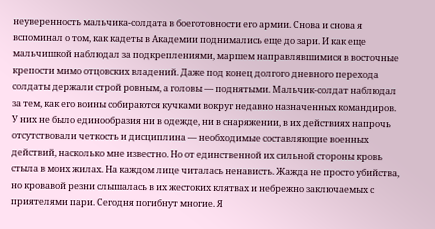неуверенность мальчика-солдата в боеготовности его армии. Снова и снова я вспоминал о том, как кадеты в Академии поднимались еще до зари. И как еще мальчишкой наблюдал за подкреплениями, маршем направлявшимися в восточные крепости мимо отцовских владений. Даже под конец долгого дневного перехода солдаты держали строй ровным, а головы — поднятыми. Мальчик-солдат наблюдал за тем, как его воины собираются кучками вокруг недавно назначенных командиров. У них не было единообразия ни в одежде, ни в снаряжении, в их действиях напрочь отсутствовали четкость и дисциплина — необходимые составляющие военных действий, насколько мне известно. Но от единственной их сильной стороны кровь стыла в моих жилах. На каждом лице читалась ненависть. Жажда не просто убийства, но кровавой резни слышалась в их жестоких клятвах и небрежно заключаемых с приятелями пари. Сегодня погибнут многие. Я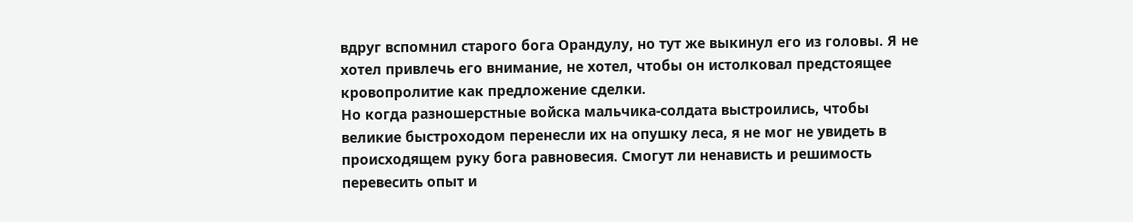вдруг вспомнил старого бога Орандулу, но тут же выкинул его из головы. Я не хотел привлечь его внимание, не хотел, чтобы он истолковал предстоящее кровопролитие как предложение сделки.
Но когда разношерстные войска мальчика-солдата выстроились, чтобы великие быстроходом перенесли их на опушку леса, я не мог не увидеть в происходящем руку бога равновесия. Смогут ли ненависть и решимость перевесить опыт и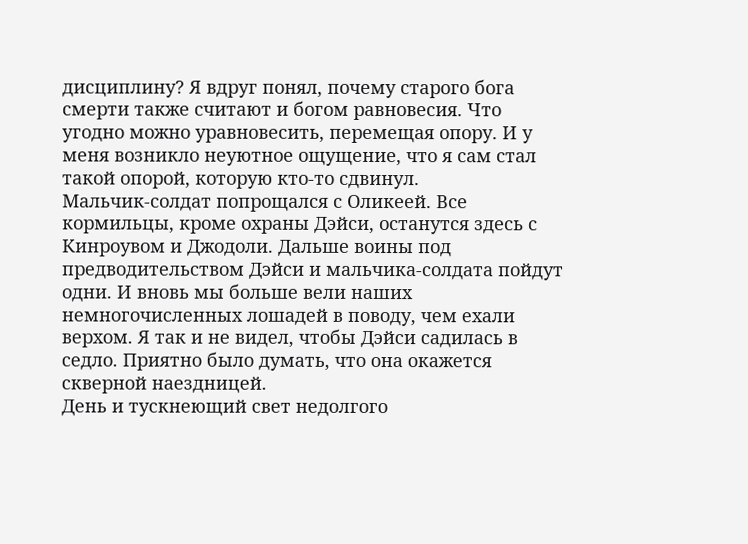дисциплину? Я вдруг понял, почему старого бога смерти также считают и богом равновесия. Что угодно можно уравновесить, перемещая опору. И у меня возникло неуютное ощущение, что я сам стал такой опорой, которую кто-то сдвинул.
Мальчик-солдат попрощался с Оликеей. Все кормильцы, кроме охраны Дэйси, останутся здесь с Кинроувом и Джодоли. Дальше воины под предводительством Дэйси и мальчика-солдата пойдут одни. И вновь мы больше вели наших немногочисленных лошадей в поводу, чем ехали верхом. Я так и не видел, чтобы Дэйси садилась в седло. Приятно было думать, что она окажется скверной наездницей.
День и тускнеющий свет недолгого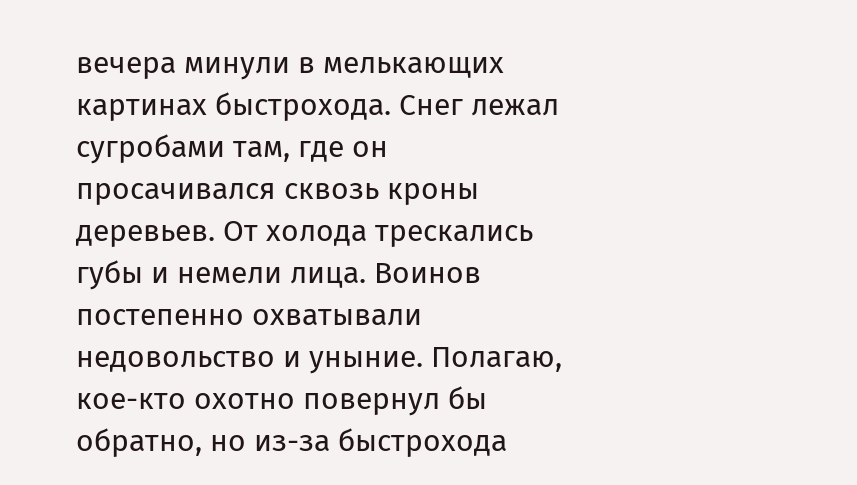вечера минули в мелькающих картинах быстрохода. Снег лежал сугробами там, где он просачивался сквозь кроны деревьев. От холода трескались губы и немели лица. Воинов постепенно охватывали недовольство и уныние. Полагаю, кое-кто охотно повернул бы обратно, но из-за быстрохода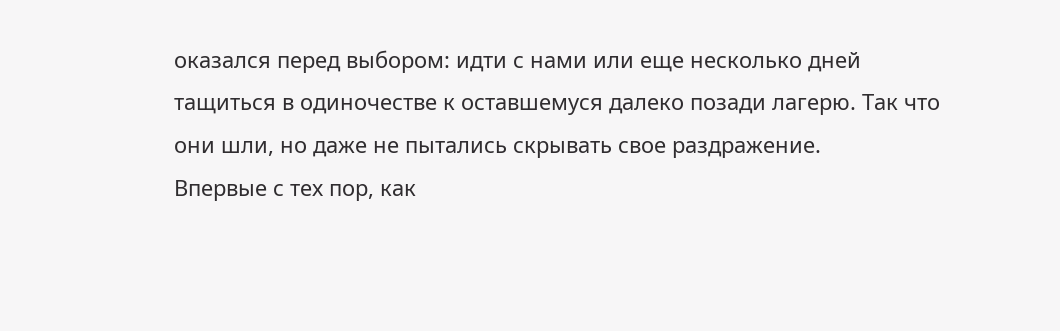оказался перед выбором: идти с нами или еще несколько дней тащиться в одиночестве к оставшемуся далеко позади лагерю. Так что они шли, но даже не пытались скрывать свое раздражение.
Впервые с тех пор, как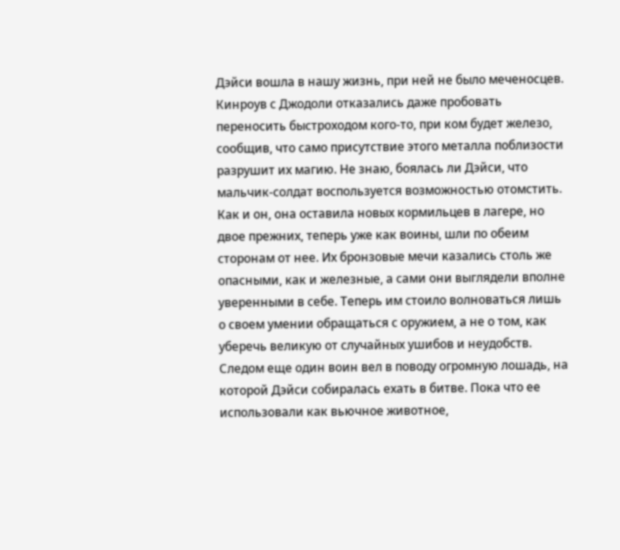Дэйси вошла в нашу жизнь, при ней не было меченосцев. Кинроув с Джодоли отказались даже пробовать переносить быстроходом кого-то, при ком будет железо, сообщив, что само присутствие этого металла поблизости разрушит их магию. Не знаю, боялась ли Дэйси, что мальчик-солдат воспользуется возможностью отомстить. Как и он, она оставила новых кормильцев в лагере, но двое прежних, теперь уже как воины, шли по обеим сторонам от нее. Их бронзовые мечи казались столь же опасными, как и железные, а сами они выглядели вполне уверенными в себе. Теперь им стоило волноваться лишь о своем умении обращаться с оружием, а не о том, как уберечь великую от случайных ушибов и неудобств. Следом еще один воин вел в поводу огромную лошадь, на которой Дэйси собиралась ехать в битве. Пока что ее использовали как вьючное животное,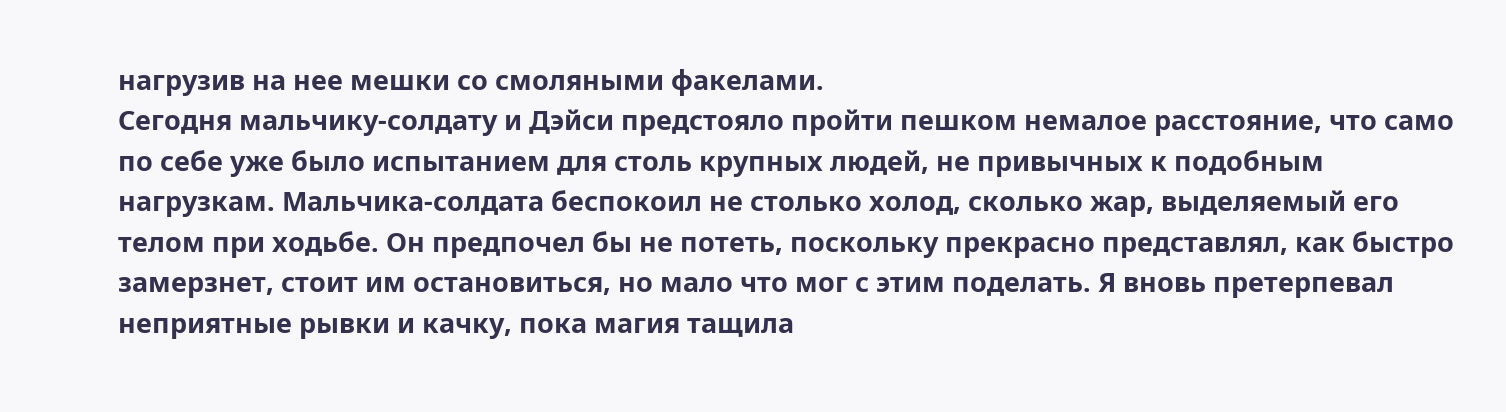нагрузив на нее мешки со смоляными факелами.
Сегодня мальчику-солдату и Дэйси предстояло пройти пешком немалое расстояние, что само по себе уже было испытанием для столь крупных людей, не привычных к подобным нагрузкам. Мальчика-солдата беспокоил не столько холод, сколько жар, выделяемый его телом при ходьбе. Он предпочел бы не потеть, поскольку прекрасно представлял, как быстро замерзнет, стоит им остановиться, но мало что мог с этим поделать. Я вновь претерпевал неприятные рывки и качку, пока магия тащила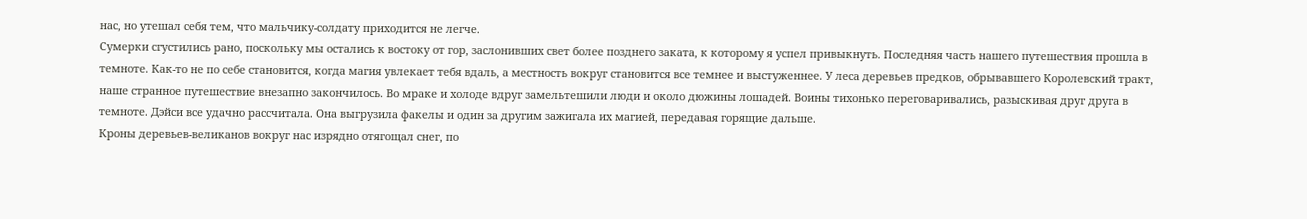нас, но утешал себя тем, что мальчику-солдату приходится не легче.
Сумерки сгустились рано, поскольку мы остались к востоку от гор, заслонивших свет более позднего заката, к которому я успел привыкнуть. Последняя часть нашего путешествия прошла в темноте. Как-то не по себе становится, когда магия увлекает тебя вдаль, а местность вокруг становится все темнее и выстуженнее. У леса деревьев предков, обрывавшего Королевский тракт, наше странное путешествие внезапно закончилось. Во мраке и холоде вдруг замельтешили люди и около дюжины лошадей. Воины тихонько переговаривались, разыскивая друг друга в темноте. Дэйси все удачно рассчитала. Она выгрузила факелы и один за другим зажигала их магией, передавая горящие дальше.
Кроны деревьев-великанов вокруг нас изрядно отягощал снег, по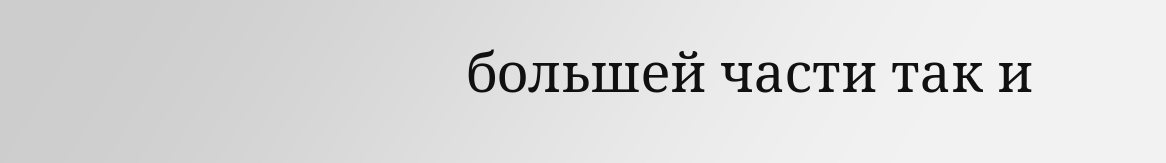большей части так и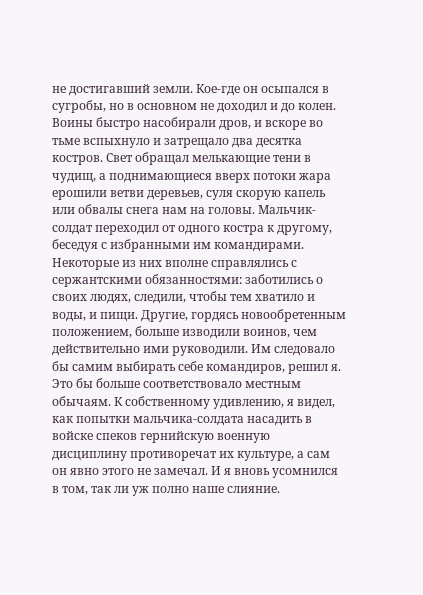не достигавший земли. Кое-где он осыпался в сугробы, но в основном не доходил и до колен. Воины быстро насобирали дров, и вскоре во тьме вспыхнуло и затрещало два десятка костров. Свет обращал мелькающие тени в чудищ, а поднимающиеся вверх потоки жара ерошили ветви деревьев, суля скорую капель или обвалы снега нам на головы. Мальчик-солдат переходил от одного костра к другому, беседуя с избранными им командирами. Некоторые из них вполне справлялись с сержантскими обязанностями: заботились о своих людях, следили, чтобы тем хватило и воды, и пищи. Другие, гордясь новообретенным положением, больше изводили воинов, чем действительно ими руководили. Им следовало бы самим выбирать себе командиров, решил я. Это бы больше соответствовало местным обычаям. К собственному удивлению, я видел, как попытки мальчика-солдата насадить в войске спеков гернийскую военную дисциплину противоречат их культуре, а сам он явно этого не замечал. И я вновь усомнился в том, так ли уж полно наше слияние.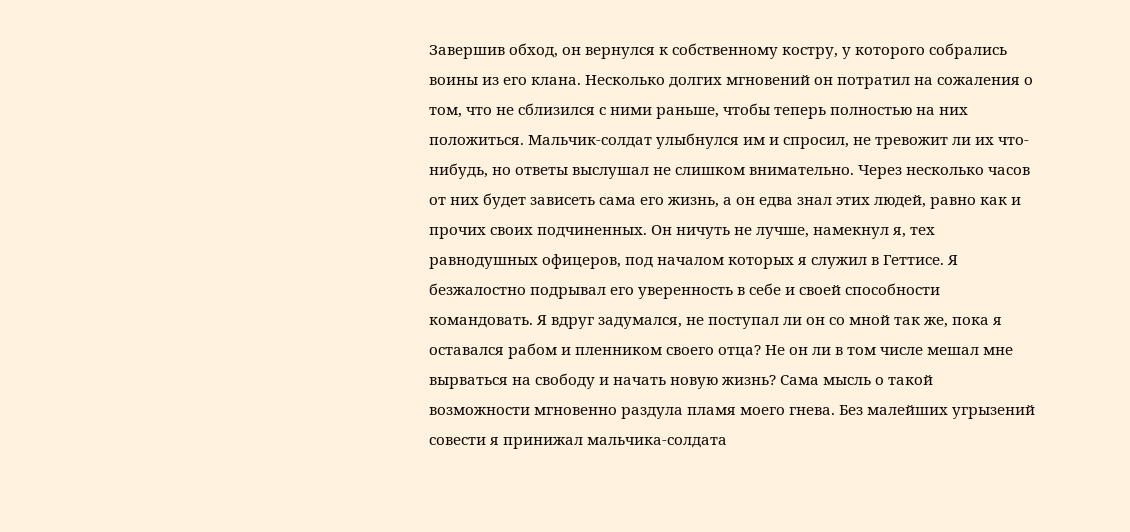Завершив обход, он вернулся к собственному костру, у которого собрались воины из его клана. Несколько долгих мгновений он потратил на сожаления о том, что не сблизился с ними раньше, чтобы теперь полностью на них положиться. Мальчик-солдат улыбнулся им и спросил, не тревожит ли их что-нибудь, но ответы выслушал не слишком внимательно. Через несколько часов от них будет зависеть сама его жизнь, а он едва знал этих людей, равно как и прочих своих подчиненных. Он ничуть не лучше, намекнул я, тех равнодушных офицеров, под началом которых я служил в Геттисе. Я безжалостно подрывал его уверенность в себе и своей способности командовать. Я вдруг задумался, не поступал ли он со мной так же, пока я оставался рабом и пленником своего отца? Не он ли в том числе мешал мне вырваться на свободу и начать новую жизнь? Сама мысль о такой возможности мгновенно раздула пламя моего гнева. Без малейших угрызений совести я принижал мальчика-солдата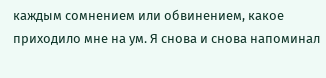каждым сомнением или обвинением, какое приходило мне на ум. Я снова и снова напоминал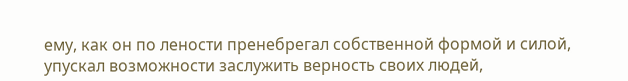ему, как он по лености пренебрегал собственной формой и силой, упускал возможности заслужить верность своих людей,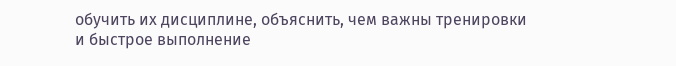обучить их дисциплине, объяснить, чем важны тренировки и быстрое выполнение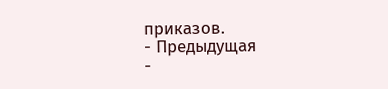приказов.
- Предыдущая
-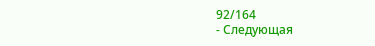92/164
- Следующая